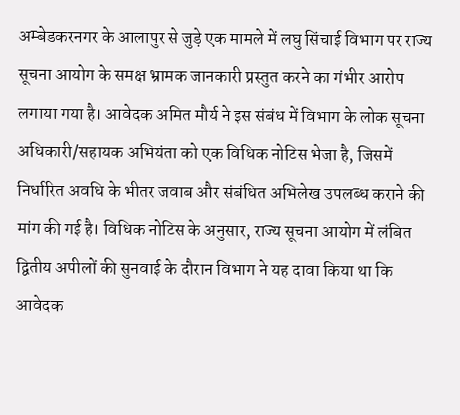अम्बेडकरनगर के आलापुर से जुड़े एक मामले में लघु सिंचाई विभाग पर राज्य सूचना आयोग के समक्ष भ्रामक जानकारी प्रस्तुत करने का गंभीर आरोप लगाया गया है। आवेदक अमित मौर्य ने इस संबंध में विभाग के लोक सूचना अधिकारी/सहायक अभियंता को एक विधिक नोटिस भेजा है, जिसमें निर्धारित अवधि के भीतर जवाब और संबंधित अभिलेख उपलब्ध कराने की मांग की गई है। विधिक नोटिस के अनुसार, राज्य सूचना आयोग में लंबित द्वितीय अपीलों की सुनवाई के दौरान विभाग ने यह दावा किया था कि आवेदक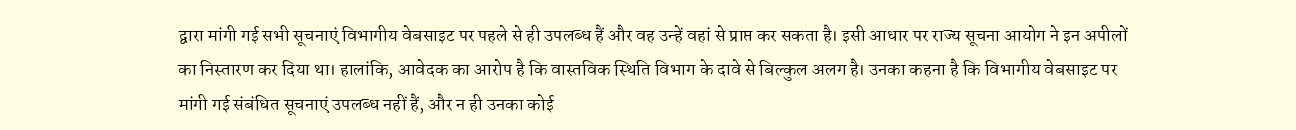द्वारा मांगी गई सभी सूचनाएं विभागीय वेबसाइट पर पहले से ही उपलब्ध हैं और वह उन्हें वहां से प्राप्त कर सकता है। इसी आधार पर राज्य सूचना आयोग ने इन अपीलों का निस्तारण कर दिया था। हालांकि, आवेदक का आरोप है कि वास्तविक स्थिति विभाग के दावे से बिल्कुल अलग है। उनका कहना है कि विभागीय वेबसाइट पर मांगी गई संबंधित सूचनाएं उपलब्ध नहीं हैं, और न ही उनका कोई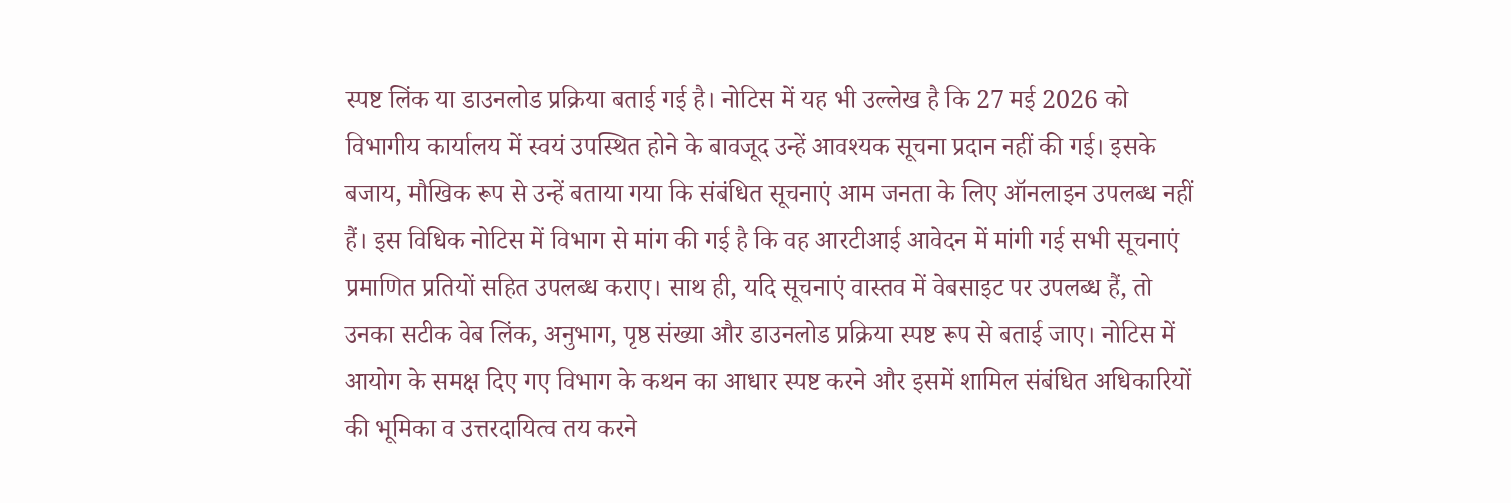स्पष्ट लिंक या डाउनलोड प्रक्रिया बताई गई है। नोटिस में यह भी उल्लेख है कि 27 मई 2026 को विभागीय कार्यालय में स्वयं उपस्थित होने के बावजूद उन्हें आवश्यक सूचना प्रदान नहीं की गई। इसके बजाय, मौखिक रूप से उन्हें बताया गया कि संबंधित सूचनाएं आम जनता के लिए ऑनलाइन उपलब्ध नहीं हैं। इस विधिक नोटिस में विभाग से मांग की गई है कि वह आरटीआई आवेदन में मांगी गई सभी सूचनाएं प्रमाणित प्रतियों सहित उपलब्ध कराए। साथ ही, यदि सूचनाएं वास्तव में वेबसाइट पर उपलब्ध हैं, तो उनका सटीक वेब लिंक, अनुभाग, पृष्ठ संख्या और डाउनलोड प्रक्रिया स्पष्ट रूप से बताई जाए। नोटिस में आयोग के समक्ष दिए गए विभाग के कथन का आधार स्पष्ट करने और इसमें शामिल संबंधित अधिकारियों की भूमिका व उत्तरदायित्व तय करने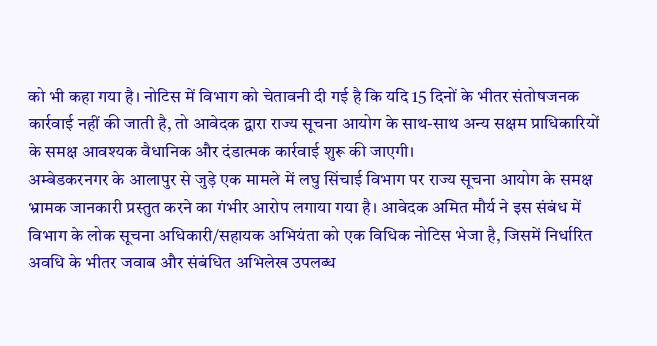को भी कहा गया है। नोटिस में विभाग को चेतावनी दी गई है कि यदि 15 दिनों के भीतर संतोषजनक कार्रवाई नहीं की जाती है, तो आवेदक द्वारा राज्य सूचना आयोग के साथ-साथ अन्य सक्षम प्राधिकारियों के समक्ष आवश्यक वैधानिक और दंडात्मक कार्रवाई शुरू की जाएगी।
अम्बेडकरनगर के आलापुर से जुड़े एक मामले में लघु सिंचाई विभाग पर राज्य सूचना आयोग के समक्ष भ्रामक जानकारी प्रस्तुत करने का गंभीर आरोप लगाया गया है। आवेदक अमित मौर्य ने इस संबंध में विभाग के लोक सूचना अधिकारी/सहायक अभियंता को एक विधिक नोटिस भेजा है, जिसमें निर्धारित अवधि के भीतर जवाब और संबंधित अभिलेख उपलब्ध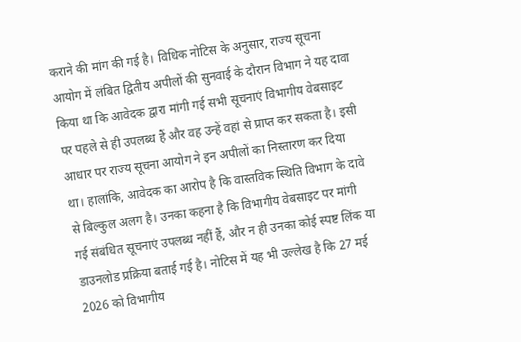कराने की मांग की गई है। विधिक नोटिस के अनुसार, राज्य सूचना आयोग में लंबित द्वितीय अपीलों की सुनवाई के दौरान विभाग ने यह दावा किया था कि आवेदक द्वारा मांगी गई सभी सूचनाएं विभागीय वेबसाइट पर पहले से ही उपलब्ध हैं और वह उन्हें वहां से प्राप्त कर सकता है। इसी आधार पर राज्य सूचना आयोग ने इन अपीलों का निस्तारण कर दिया था। हालांकि, आवेदक का आरोप है कि वास्तविक स्थिति विभाग के दावे से बिल्कुल अलग है। उनका कहना है कि विभागीय वेबसाइट पर मांगी गई संबंधित सूचनाएं उपलब्ध नहीं हैं, और न ही उनका कोई स्पष्ट लिंक या डाउनलोड प्रक्रिया बताई गई है। नोटिस में यह भी उल्लेख है कि 27 मई 2026 को विभागीय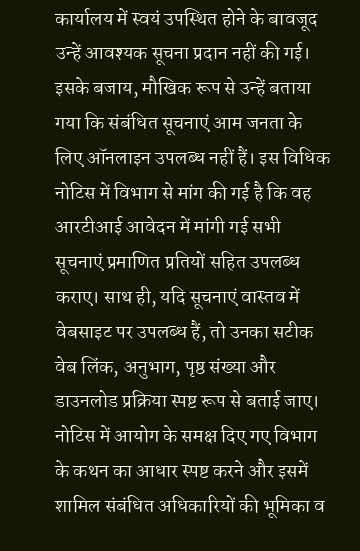कार्यालय में स्वयं उपस्थित होने के बावजूद उन्हें आवश्यक सूचना प्रदान नहीं की गई। इसके बजाय, मौखिक रूप से उन्हें बताया गया कि संबंधित सूचनाएं आम जनता के लिए ऑनलाइन उपलब्ध नहीं हैं। इस विधिक नोटिस में विभाग से मांग की गई है कि वह आरटीआई आवेदन में मांगी गई सभी सूचनाएं प्रमाणित प्रतियों सहित उपलब्ध कराए। साथ ही, यदि सूचनाएं वास्तव में वेबसाइट पर उपलब्ध हैं, तो उनका सटीक वेब लिंक, अनुभाग, पृष्ठ संख्या और डाउनलोड प्रक्रिया स्पष्ट रूप से बताई जाए। नोटिस में आयोग के समक्ष दिए गए विभाग के कथन का आधार स्पष्ट करने और इसमें शामिल संबंधित अधिकारियों की भूमिका व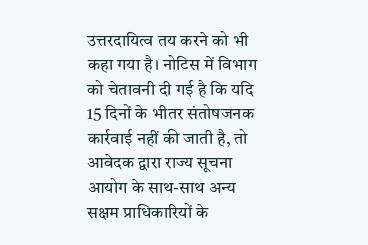उत्तरदायित्व तय करने को भी कहा गया है। नोटिस में विभाग को चेतावनी दी गई है कि यदि 15 दिनों के भीतर संतोषजनक कार्रवाई नहीं की जाती है, तो आवेदक द्वारा राज्य सूचना आयोग के साथ-साथ अन्य सक्षम प्राधिकारियों के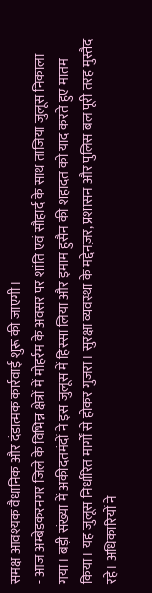समक्ष आवश्यक वैधानिक और दंडात्मक कार्रवाई शुरू की जाएगी।
- आज अम्बेडकरनगर जिले के विभिन्न क्षेत्रों में मोहर्रम के अवसर पर शांति एवं सौहार्द के साथ ताजिया जुलूस निकाला गया। बड़ी संख्या में अकीदतमंदों ने इस जुलूस में हिस्सा लिया और इमाम हुसैन की शहादत को याद करते हुए मातम किया। यह जुलूस निर्धारित मार्गों से होकर गुजरा। सुरक्षा व्यवस्था के मद्देनज़र, प्रशासन और पुलिस बल पूरी तरह मुस्तैद रहे। अधिकारियों ने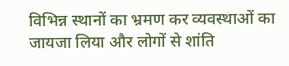विभिन्न स्थानों का भ्रमण कर व्यवस्थाओं का जायजा लिया और लोगों से शांति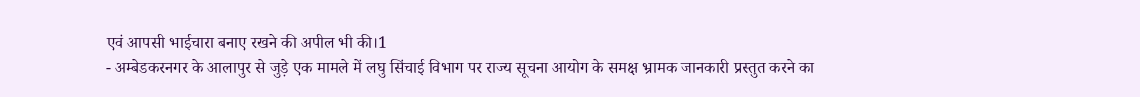एवं आपसी भाईचारा बनाए रखने की अपील भी की।1
- अम्बेडकरनगर के आलापुर से जुड़े एक मामले में लघु सिंचाई विभाग पर राज्य सूचना आयोग के समक्ष भ्रामक जानकारी प्रस्तुत करने का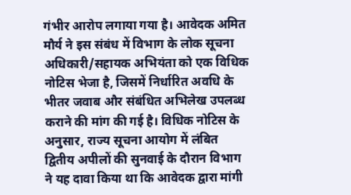गंभीर आरोप लगाया गया है। आवेदक अमित मौर्य ने इस संबंध में विभाग के लोक सूचना अधिकारी/सहायक अभियंता को एक विधिक नोटिस भेजा है, जिसमें निर्धारित अवधि के भीतर जवाब और संबंधित अभिलेख उपलब्ध कराने की मांग की गई है। विधिक नोटिस के अनुसार, राज्य सूचना आयोग में लंबित द्वितीय अपीलों की सुनवाई के दौरान विभाग ने यह दावा किया था कि आवेदक द्वारा मांगी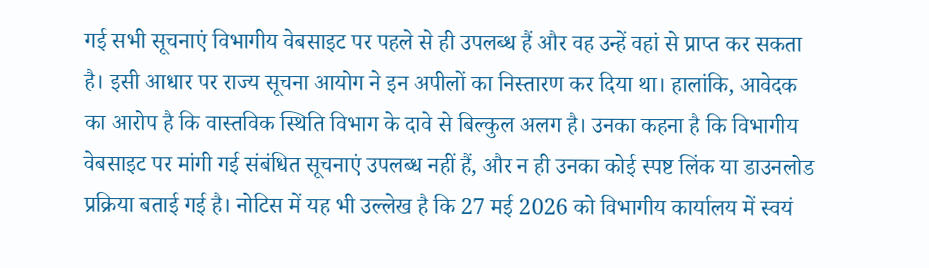गई सभी सूचनाएं विभागीय वेबसाइट पर पहले से ही उपलब्ध हैं और वह उन्हें वहां से प्राप्त कर सकता है। इसी आधार पर राज्य सूचना आयोग ने इन अपीलों का निस्तारण कर दिया था। हालांकि, आवेदक का आरोप है कि वास्तविक स्थिति विभाग के दावे से बिल्कुल अलग है। उनका कहना है कि विभागीय वेबसाइट पर मांगी गई संबंधित सूचनाएं उपलब्ध नहीं हैं, और न ही उनका कोई स्पष्ट लिंक या डाउनलोड प्रक्रिया बताई गई है। नोटिस में यह भी उल्लेख है कि 27 मई 2026 को विभागीय कार्यालय में स्वयं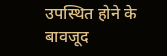उपस्थित होने के बावजूद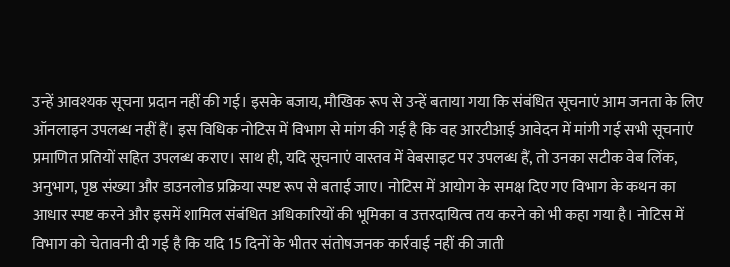उन्हें आवश्यक सूचना प्रदान नहीं की गई। इसके बजाय, मौखिक रूप से उन्हें बताया गया कि संबंधित सूचनाएं आम जनता के लिए ऑनलाइन उपलब्ध नहीं हैं। इस विधिक नोटिस में विभाग से मांग की गई है कि वह आरटीआई आवेदन में मांगी गई सभी सूचनाएं प्रमाणित प्रतियों सहित उपलब्ध कराए। साथ ही, यदि सूचनाएं वास्तव में वेबसाइट पर उपलब्ध हैं, तो उनका सटीक वेब लिंक, अनुभाग, पृष्ठ संख्या और डाउनलोड प्रक्रिया स्पष्ट रूप से बताई जाए। नोटिस में आयोग के समक्ष दिए गए विभाग के कथन का आधार स्पष्ट करने और इसमें शामिल संबंधित अधिकारियों की भूमिका व उत्तरदायित्व तय करने को भी कहा गया है। नोटिस में विभाग को चेतावनी दी गई है कि यदि 15 दिनों के भीतर संतोषजनक कार्रवाई नहीं की जाती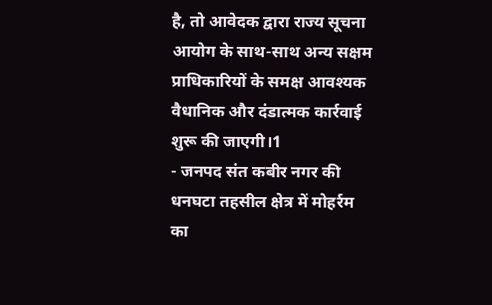है, तो आवेदक द्वारा राज्य सूचना आयोग के साथ-साथ अन्य सक्षम प्राधिकारियों के समक्ष आवश्यक वैधानिक और दंडात्मक कार्रवाई शुरू की जाएगी।1
- जनपद संत कबीर नगर की धनघटा तहसील क्षेत्र में मोहर्रम का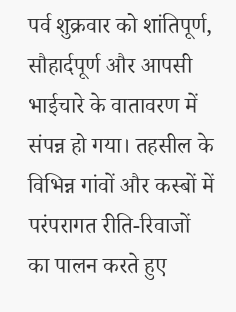पर्व शुक्रवार को शांतिपूर्ण, सौहार्दपूर्ण और आपसी भाईचारे के वातावरण में संपन्न हो गया। तहसील के विभिन्न गांवों और कस्बों में परंपरागत रीति-रिवाजों का पालन करते हुए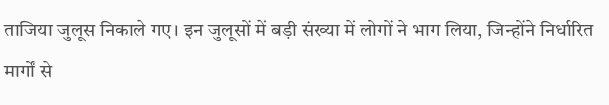ताजिया जुलूस निकाले गए। इन जुलूसों में बड़ी संख्या में लोगों ने भाग लिया, जिन्होंने निर्धारित मार्गों से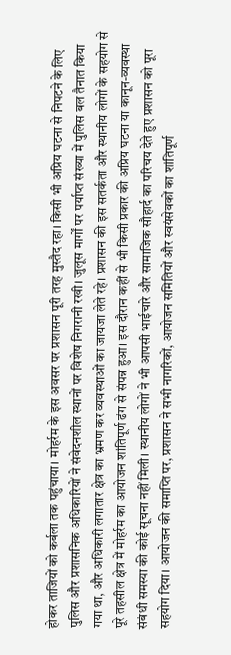होकर ताजियों को कर्बला तक पहुंचाया। मोहर्रम के इस अवसर पर प्रशासन पूरी तरह मुस्तैद रहा। किसी भी अप्रिय घटना से निपटने के लिए पुलिस और प्रशासनिक अधिकारियों ने संवेदनशील स्थानों पर विशेष निगरानी रखी। जुलूस मार्गों पर पर्याप्त संख्या में पुलिस बल तैनात किया गया था, और अधिकारी लगातार क्षेत्र का भ्रमण कर व्यवस्थाओं का जायजा लेते रहे। प्रशासन की इस सतर्कता और स्थानीय लोगों के सहयोग से पूरे तहसील क्षेत्र में मोहर्रम का आयोजन शांतिपूर्ण ढंग से संपन्न हुआ। इस दौरान कहीं से भी किसी प्रकार की अप्रिय घटना या कानून-व्यवस्था संबंधी समस्या की कोई सूचना नहीं मिली। स्थानीय लोगों ने भी आपसी भाईचारे और सामाजिक सौहार्द का परिचय देते हुए प्रशासन को पूरा सहयोग दिया। आयोजन की समाप्ति पर, प्रशासन ने सभी नागरिकों, आयोजन समितियों और स्वयंसेवकों का शांतिपूर्ण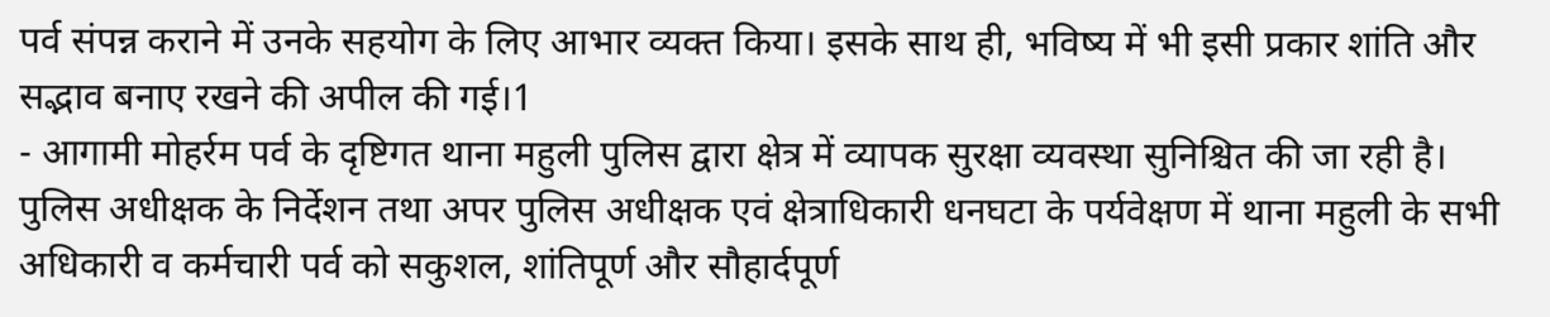पर्व संपन्न कराने में उनके सहयोग के लिए आभार व्यक्त किया। इसके साथ ही, भविष्य में भी इसी प्रकार शांति और सद्भाव बनाए रखने की अपील की गई।1
- आगामी मोहर्रम पर्व के दृष्टिगत थाना महुली पुलिस द्वारा क्षेत्र में व्यापक सुरक्षा व्यवस्था सुनिश्चित की जा रही है। पुलिस अधीक्षक के निर्देशन तथा अपर पुलिस अधीक्षक एवं क्षेत्राधिकारी धनघटा के पर्यवेक्षण में थाना महुली के सभी अधिकारी व कर्मचारी पर्व को सकुशल, शांतिपूर्ण और सौहार्दपूर्ण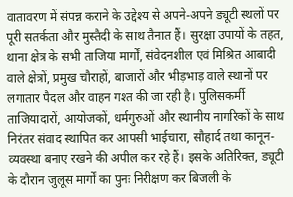वातावरण में संपन्न कराने के उद्देश्य से अपने-अपने ड्यूटी स्थलों पर पूरी सतर्कता और मुस्तैदी के साथ तैनात हैं। सुरक्षा उपायों के तहत, थाना क्षेत्र के सभी ताजिया मार्गों, संवेदनशील एवं मिश्रित आबादी वाले क्षेत्रों, प्रमुख चौराहों, बाजारों और भीड़भाड़ वाले स्थानों पर लगातार पैदल और वाहन गश्त की जा रही है। पुलिसकर्मी ताजियादारों, आयोजकों, धर्मगुरुओं और स्थानीय नागरिकों के साथ निरंतर संवाद स्थापित कर आपसी भाईचारा, सौहार्द तथा कानून-व्यवस्था बनाए रखने की अपील कर रहे हैं। इसके अतिरिक्त, ड्यूटी के दौरान जुलूस मार्गों का पुनः निरीक्षण कर बिजली के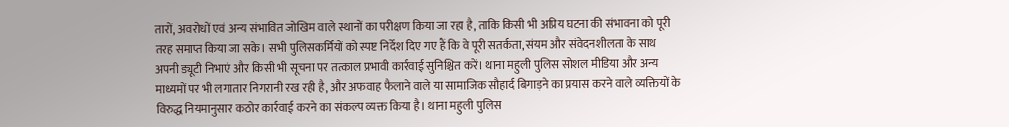तारों, अवरोधों एवं अन्य संभावित जोखिम वाले स्थानों का परीक्षण किया जा रहा है, ताकि किसी भी अप्रिय घटना की संभावना को पूरी तरह समाप्त किया जा सके। सभी पुलिसकर्मियों को स्पष्ट निर्देश दिए गए हैं कि वे पूरी सतर्कता, संयम और संवेदनशीलता के साथ अपनी ड्यूटी निभाएं और किसी भी सूचना पर तत्काल प्रभावी कार्रवाई सुनिश्चित करें। थाना महुली पुलिस सोशल मीडिया और अन्य माध्यमों पर भी लगातार निगरानी रख रही है, और अफवाह फैलाने वाले या सामाजिक सौहार्द बिगाड़ने का प्रयास करने वाले व्यक्तियों के विरुद्ध नियमानुसार कठोर कार्रवाई करने का संकल्प व्यक्त किया है। थाना महुली पुलिस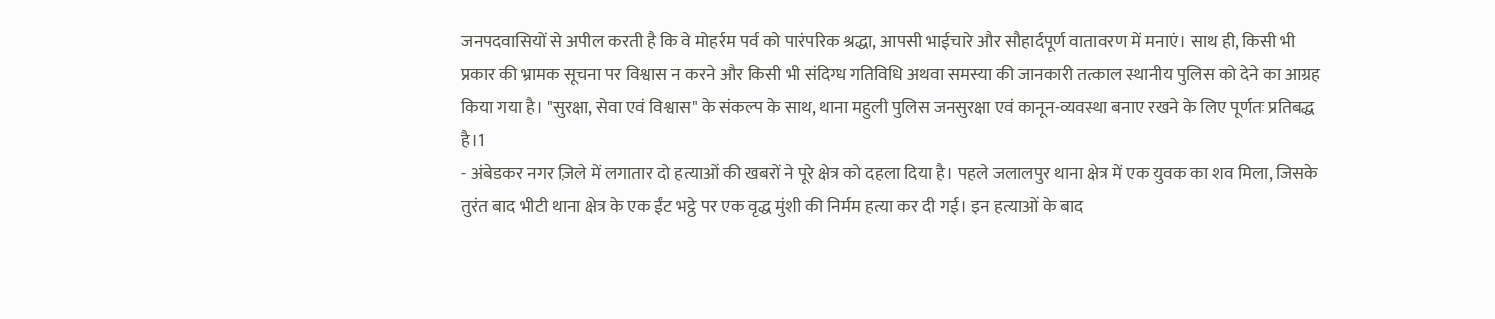जनपदवासियों से अपील करती है कि वे मोहर्रम पर्व को पारंपरिक श्रद्धा, आपसी भाईचारे और सौहार्दपूर्ण वातावरण में मनाएं। साथ ही, किसी भी प्रकार की भ्रामक सूचना पर विश्वास न करने और किसी भी संदिग्ध गतिविधि अथवा समस्या की जानकारी तत्काल स्थानीय पुलिस को देने का आग्रह किया गया है। "सुरक्षा, सेवा एवं विश्वास" के संकल्प के साथ, थाना महुली पुलिस जनसुरक्षा एवं कानून-व्यवस्था बनाए रखने के लिए पूर्णतः प्रतिबद्ध है।1
- अंबेडकर नगर ज़िले में लगातार दो हत्याओं की खबरों ने पूरे क्षेत्र को दहला दिया है। पहले जलालपुर थाना क्षेत्र में एक युवक का शव मिला, जिसके तुरंत बाद भीटी थाना क्षेत्र के एक ईंट भट्ठे पर एक वृद्ध मुंशी की निर्मम हत्या कर दी गई। इन हत्याओं के बाद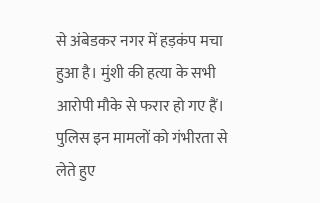से अंबेडकर नगर में हड़कंप मचा हुआ है। मुंशी की हत्या के सभी आरोपी मौके से फरार हो गए हैं। पुलिस इन मामलों को गंभीरता से लेते हुए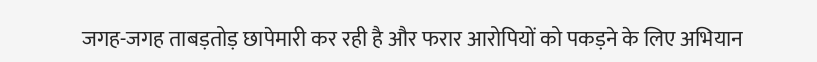जगह-जगह ताबड़तोड़ छापेमारी कर रही है और फरार आरोपियों को पकड़ने के लिए अभियान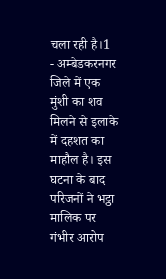चला रही है।1
- अम्बेडकरनगर जिले में एक मुंशी का शव मिलने से इलाके में दहशत का माहौल है। इस घटना के बाद परिजनों ने भट्ठा मालिक पर गंभीर आरोप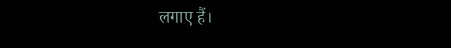लगाए हैं।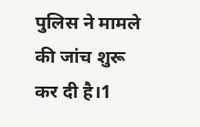पुलिस ने मामले की जांच शुरू कर दी है।1